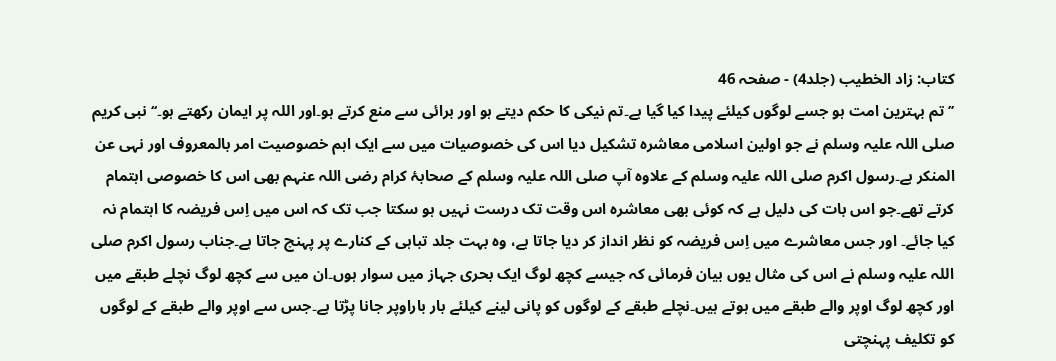کتاب: زاد الخطیب (جلد4) - صفحہ 46
’’ تم بہترین امت ہو جسے لوگوں کیلئے پیدا کیا گیا ہے۔تم نیکی کا حکم دیتے ہو اور برائی سے منع کرتے ہو۔اور اللہ پر ایمان رکھتے ہو۔‘‘ نبی کریم صلی اللہ علیہ وسلم نے جو اولین اسلامی معاشرہ تشکیل دیا اس کی خصوصیات میں سے ایک اہم خصوصیت امر بالمعروف اور نہی عن المنکر ہے۔رسول اکرم صلی اللہ علیہ وسلم کے علاوہ آپ صلی اللہ علیہ وسلم کے صحابۂ کرام رضی اللہ عنہم بھی اس کا خصوصی اہتمام کرتے تھے۔جو اس بات کی دلیل ہے کہ کوئی بھی معاشرہ اس وقت تک درست نہیں ہو سکتا جب تک کہ اس میں اِس فریضہ کا اہتمام نہ کیا جائے۔ اور جس معاشرے میں اِس فریضہ کو نظر انداز کر دیا جاتا ہے، وہ بہت جلد تباہی کے کنارے پر پہنچ جاتا ہے۔جناب رسول اکرم صلی اللہ علیہ وسلم نے اس کی مثال یوں بیان فرمائی کہ جیسے کچھ لوگ ایک بحری جہاز میں سوار ہوں۔ان میں سے کچھ لوگ نچلے طبقے میں اور کچھ لوگ اوپر والے طبقے میں ہوتے ہیں۔نچلے طبقے کے لوگوں کو پانی لینے کیلئے بار باراوپر جانا پڑتا ہے۔جس سے اوپر والے طبقے کے لوگوں کو تکلیف پہنچتی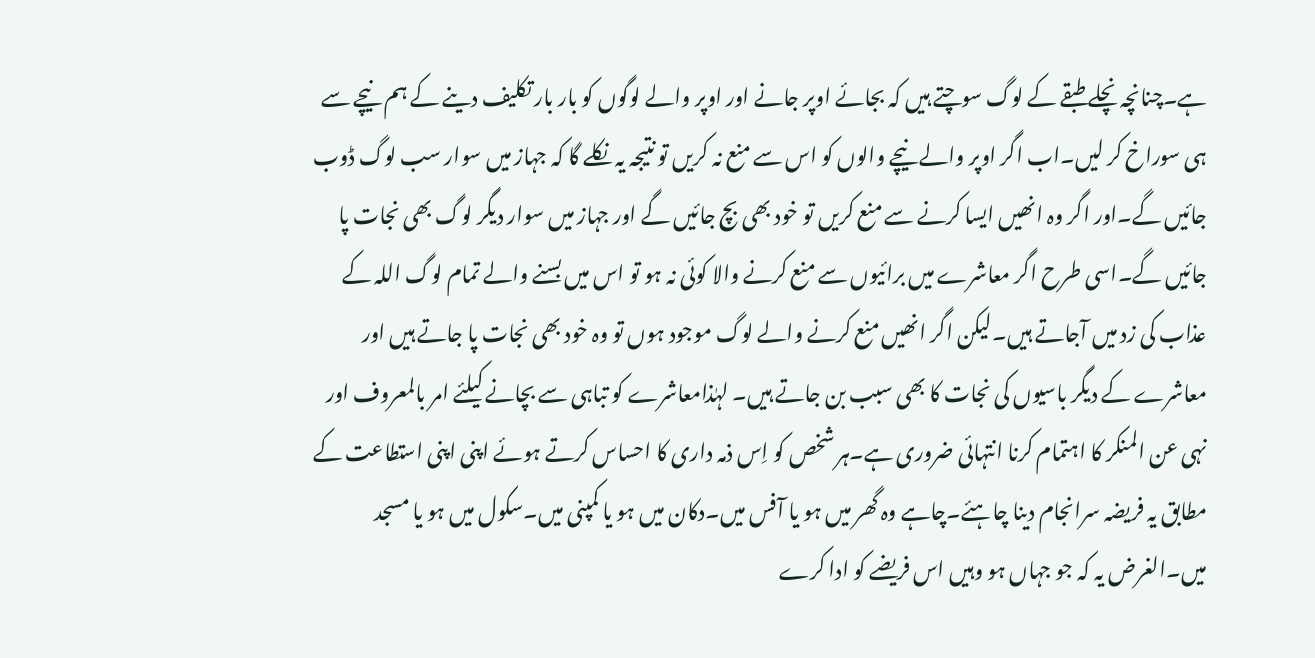ہے۔چنانچہ نچلے طبقے کے لوگ سوچتے ہیں کہ بجائے اوپر جانے اور اوپر والے لوگوں کو بار بار تکلیف دینے کے ہم نیچے سے ہی سوراخ کر لیں۔اب اگر اوپر والے نیچے والوں کو اس سے منع نہ کریں تو نتیجہ یہ نکلے گا کہ جہاز میں سوار سب لوگ ڈوب جائیں گے۔اور اگر وہ انھیں ایسا کرنے سے منع کریں تو خود بھی بچ جائیں گے اور جہاز میں سوار دیگر لوگ بھی نجات پا جائیں گے۔اسی طرح اگر معاشرے میں برائیوں سے منع کرنے والا کوئی نہ ہو تو اس میں بسنے والے تمام لوگ اللہ کے عذاب کی زد میں آجاتے ہیں۔لیکن اگر انھیں منع کرنے والے لوگ موجود ہوں تو وہ خود بھی نجات پا جاتے ہیں اور معاشرے کے دیگر باسیوں کی نجات کا بھی سبب بن جاتے ہیں۔ لہٰذامعاشرے کو تباہی سے بچانے کیلئے امر بالمعروف اور نہی عن المنکر کا اہتمام کرنا انتہائی ضروری ہے۔ہر شخص کو اِس ذمہ داری کا احساس کرتے ہوئے اپنی اپنی استطاعت کے مطابق یہ فریضہ سرانجام دینا چاہئے۔چاہے وہ گھر میں ہو یا آفس میں۔دکان میں ہو یا کمپنی میں۔سکول میں ہو یا مسجد میں۔الغرض یہ کہ جو جہاں ہو وہیں اس فریضے کو ادا کرے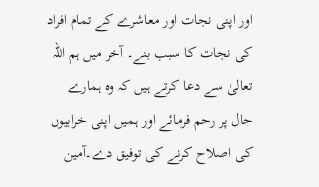اور اپنی نجات اور معاشرے کے تمام افراد کی نجات کا سبب بنے۔ آخر میں ہم اللہ تعالیٰ سے دعا کرتے ہیں کہ وہ ہمارے حال پر رحم فرمائے اور ہمیں اپنی خرابیوں کی اصلاح کرنے کی توفیق دے۔آمین